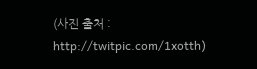(사진 출처 : http://twitpic.com/1xotth)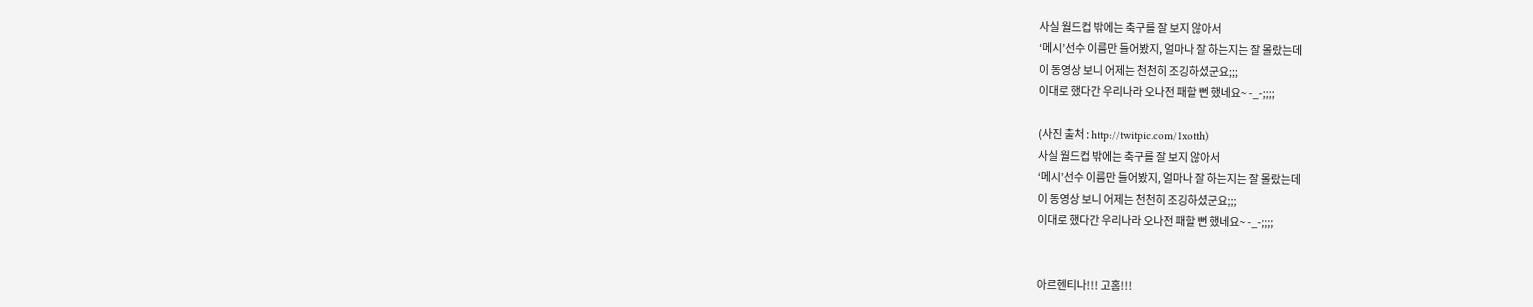사실 월드컵 밖에는 축구를 잘 보지 않아서
‘메시’선수 이름만 들어봤지, 얼마나 잘 하는지는 잘 몰랐는데
이 동영상 보니 어제는 천천히 조깅하셨군요;;;
이대로 했다간 우리나라 오나전 패할 뻔 했네요~ -_-;;;;

(사진 출처 : http://twitpic.com/1xotth)
사실 월드컵 밖에는 축구를 잘 보지 않아서
‘메시’선수 이름만 들어봤지, 얼마나 잘 하는지는 잘 몰랐는데
이 동영상 보니 어제는 천천히 조깅하셨군요;;;
이대로 했다간 우리나라 오나전 패할 뻔 했네요~ -_-;;;;


아르헨티나!!! 고홈!!!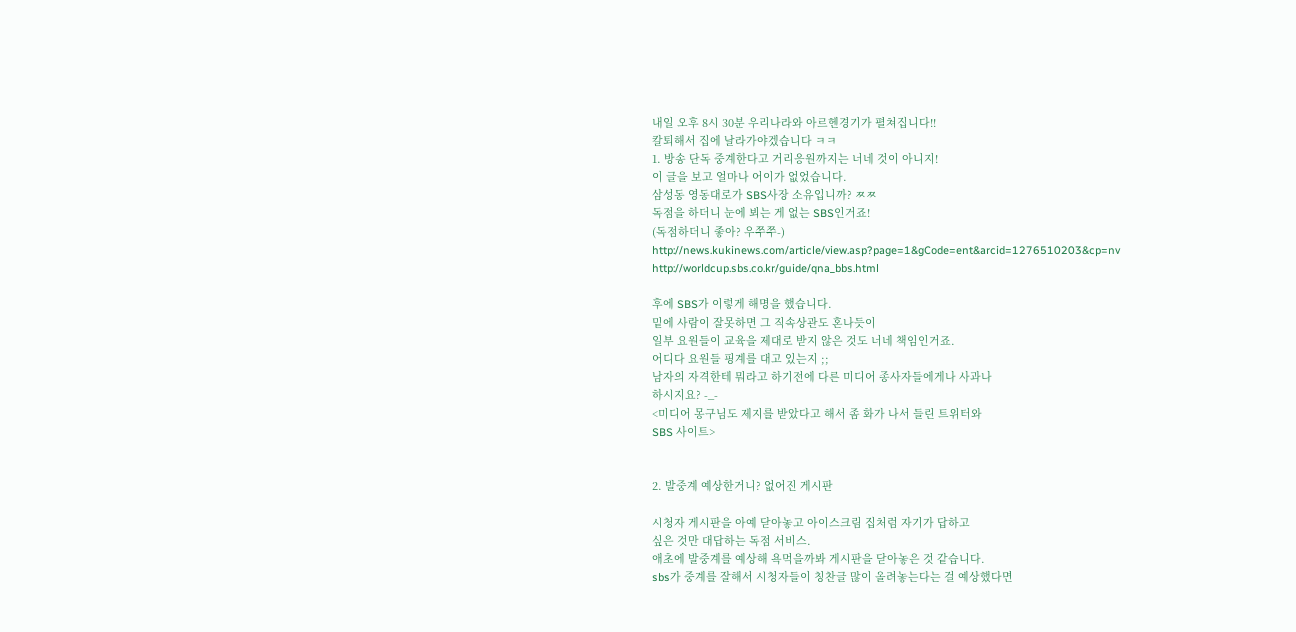내일 오후 8시 30분 우리나라와 아르헨경기가 펼쳐집니다!!
칼퇴해서 집에 날라가야겠습니다 ㅋㅋ
1. 방송 단독 중계한다고 거리응원까지는 너네 것이 아니지!
이 글을 보고 얼마나 어이가 없었습니다.
삼성동 영동대로가 SBS사장 소유입니까? ㅉㅉ
독점을 하더니 눈에 뵈는 게 없는 SBS인거죠!
(독점하더니 좋아? 우쭈쭈-)
http://news.kukinews.com/article/view.asp?page=1&gCode=ent&arcid=1276510203&cp=nv
http://worldcup.sbs.co.kr/guide/qna_bbs.html

후에 SBS가 이렇게 해명을 했습니다.
밑에 사람이 잘못하면 그 직속상관도 혼나듯이
일부 요원들이 교육을 제대로 받지 않은 것도 너네 책임인거죠.
어디다 요원들 핑계를 대고 있는지 ;;
남자의 자격한테 뭐라고 하기전에 다른 미디어 종사자들에게나 사과나
하시지요? -_-
<미디어 몽구님도 제지를 받았다고 해서 좀 화가 나서 들린 트위터와
SBS 사이트>


2. 발중계 예상한거니? 없어진 게시판

시청자 게시판을 아예 닫아놓고 아이스크림 집처럼 자기가 답하고
싶은 것만 대답하는 독점 서비스.
애초에 발중계를 예상해 욕먹을까봐 게시판을 닫아놓은 것 같습니다.
sbs가 중계를 잘해서 시청자들이 칭찬글 많이 올려놓는다는 걸 예상했다면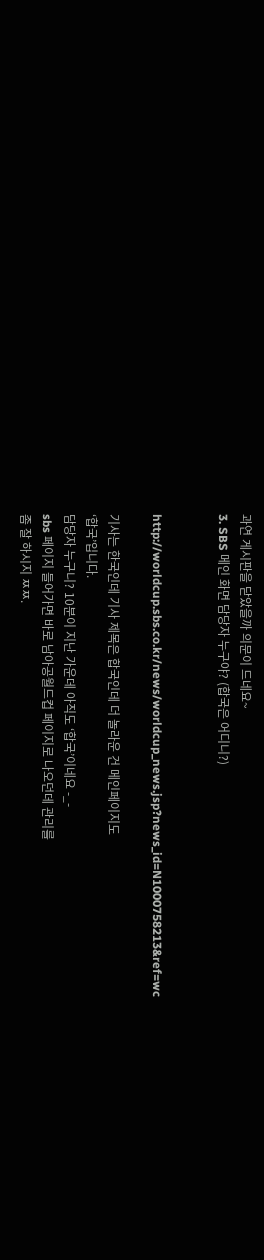과연 게시판을 닫았을까 의문이 드네요~
3. SBS 메인 화면 담당자 누구야? (합국은 어디니?)


http://worldcup.sbs.co.kr/news/worldcup_news.jsp?news_id=N1000758213&ref=wc

기사는 한국인데 기사 제목은 합국인데 더 놀라운 건 메인페이지도
‘합국’입니다.
담당자 누구니? 10분이 지난 가운데 아직도 ‘합국’이네요 -_-
sbs 페이지 들어가면 바로 남아공월드컵 페이지로 나오던데 관리를
좀 잘 하시지 ㅉㅉ.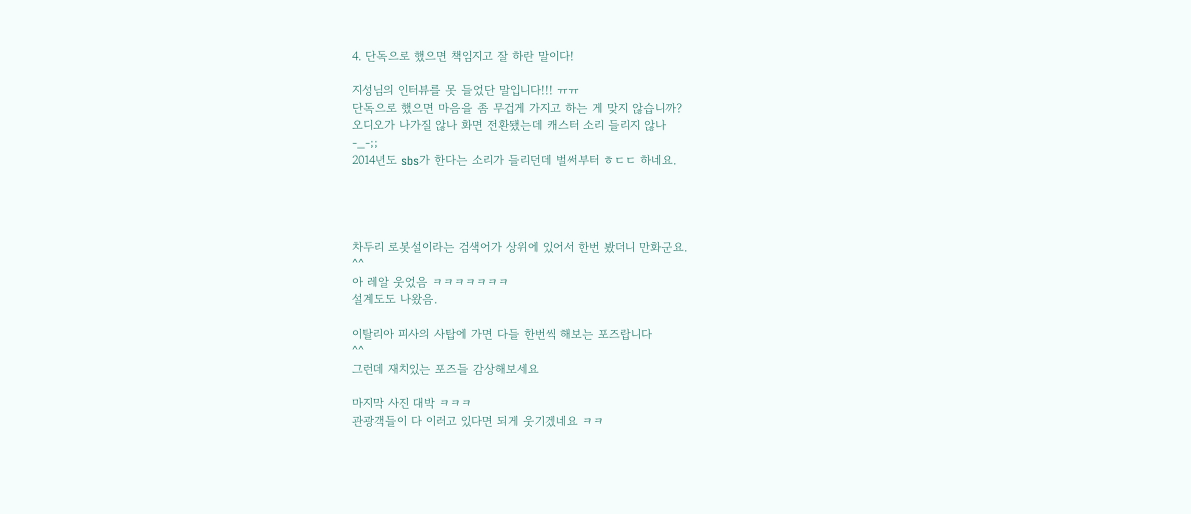4. 단독으로 했으면 책임지고 잘 하란 말이다!

지성님의 인터뷰를 못 들었단 말입니다!!! ㅠㅠ
단독으로 했으면 마음을 좀 무겁게 가지고 하는 게 맞지 않습니까?
오디오가 나가질 않나 화면 전환됐는데 캐스터 소리 들리지 않나
-_-;;
2014년도 sbs가 한다는 소리가 들리던데 벌써부터 ㅎㄷㄷ 하네요.




차두리 로봇설이라는 검색어가 상위에 있어서 한번 봤더니 만화군요.
^^
아 레알 웃었음 ㅋㅋㅋㅋㅋㅋㅋ
설계도도 나왔음.

이탈리아 피사의 사탑에 가면 다들 한번씩 해보는 포즈랍니다
^^
그런데 재치있는 포즈들 감상해보세요

마지막 사진 대박 ㅋㅋㅋ
관광객들이 다 이러고 있다면 되게 웃기겠네요 ㅋㅋ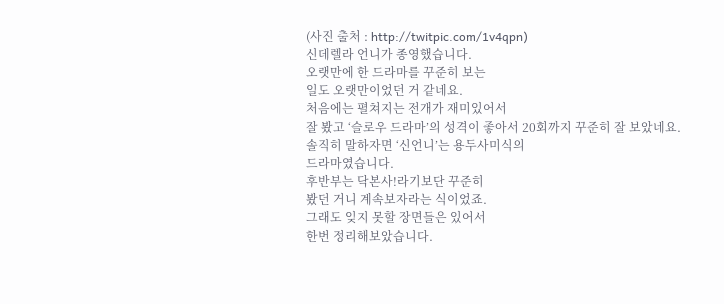(사진 출처 : http://twitpic.com/1v4qpn)
신데렐라 언니가 종영했습니다.
오랫만에 한 드라마를 꾸준히 보는
일도 오랫만이었던 거 같네요.
처음에는 펼쳐지는 전개가 재미있어서
잘 봤고 ‘슬로우 드라마’의 성격이 좋아서 20회까지 꾸준히 잘 보았네요.
솔직히 말하자면 ‘신언니’는 용두사미식의
드라마였습니다.
후반부는 닥본사!라기보단 꾸준히
봤던 거니 계속보자라는 식이었죠.
그래도 잊지 못할 장면들은 있어서
한번 정리해보았습니다.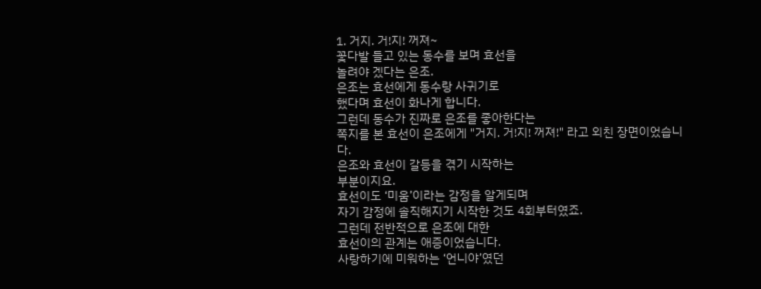1. 거지. 거!지! 꺼져~
꽃다발 들고 있는 동수를 보며 효선을
놀려야 겠다는 은조.
은조는 효선에게 동수랑 사귀기로
했다며 효선이 화나게 합니다.
그런데 동수가 진짜로 은조를 좋아한다는
쪽지를 본 효선이 은조에게 "거지. 거!지! 꺼져!" 라고 외친 장면이었습니다.
은조와 효선이 갈등을 겪기 시작하는
부분이지요.
효선이도 ‘미움’이라는 감정을 알게되며
자기 감정에 솔직해지기 시작한 것도 4회부터였죠.
그런데 전반적으로 은조에 대한
효선이의 관계는 애증이었습니다.
사랑하기에 미워하는 ‘언니야’였던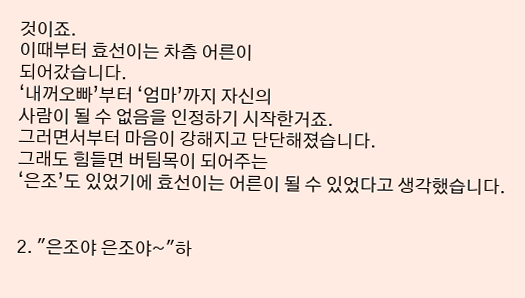것이죠.
이때부터 효선이는 차츰 어른이
되어갔습니다.
‘내꺼오빠’부터 ‘엄마’까지 자신의
사람이 될 수 없음을 인정하기 시작한거죠.
그러면서부터 마음이 강해지고 단단해졌습니다.
그래도 힘들면 버팀목이 되어주는
‘은조’도 있었기에 효선이는 어른이 될 수 있었다고 생각했습니다.


2. "은조야 은조야~"하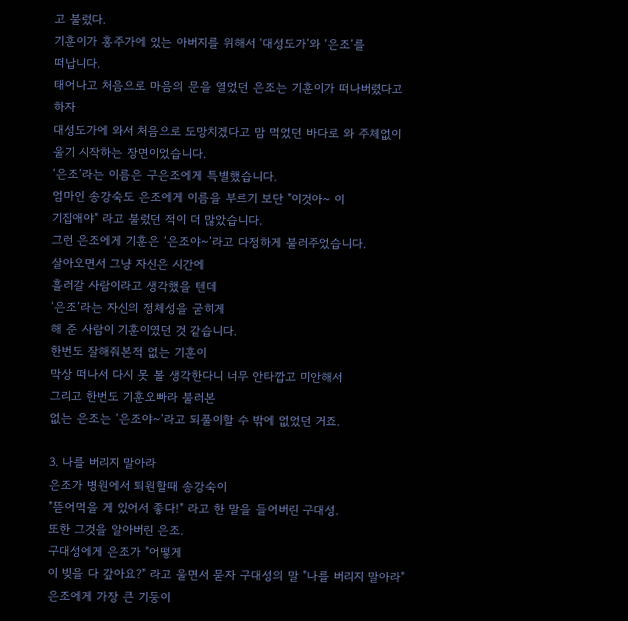고 불렀다.
기훈이가 홍주가에 있는 아버지를 위해서 ‘대성도가’와 ‘은조’를
떠납니다.
태어나고 처음으로 마음의 문을 열었던 은조는 기훈이가 떠나버렸다고
하자
대성도가에 와서 처음으로 도망치겠다고 맘 먹었던 바다로 와 주체없이
울기 시작하는 장면이었습니다.
‘은조’라는 이름은 구은조에게 특별했습니다.
엄마인 송강숙도 은조에게 이름을 부르기 보단 "이것아~ 이
기집애야" 라고 불렀던 적이 더 많았습니다.
그런 은조에게 기훈은 ‘은조야~’라고 다정하게 불러주었습니다.
살아오면서 그냥 자신은 시간에
흘러갈 사람이라고 생각했을 텐데
‘은조’라는 자신의 정체성을 굳히게
해 준 사람이 기훈이였던 것 같습니다.
한번도 잘해줘본적 없는 기훈이
막상 떠나서 다시 못 볼 생각한다니 너무 안타깝고 미안해서
그리고 한번도 기훈오빠라 불러본
없는 은조는 ‘은조야~’라고 되풀이할 수 밖에 없었던 거죠.

3. 나를 버리지 말아라
은조가 병원에서 퇴원할때 송강숙이
"뜯어먹을 게 있어서 좋다!" 라고 한 말을 들어버린 구대성.
또한 그것을 알아버린 은조.
구대성에게 은조가 "어떻게
이 빚을 다 갚아요?" 라고 울면서 묻자 구대성의 말 "나를 버리지 말아라"
은조에게 가장 큰 기둥이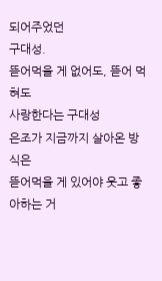되어주었던
구대성.
뜯어먹을 게 없어도, 뜯어 먹혀도
사랑한다는 구대성
은조가 지금까지 살아온 방식은
뜯어먹을 게 있어야 웃고 좋아하는 거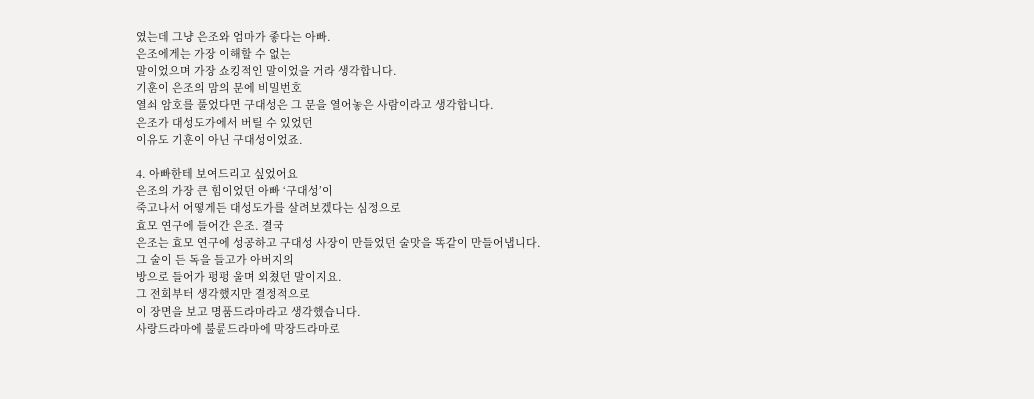였는데 그냥 은조와 엄마가 좋다는 아빠.
은조에게는 가장 이해할 수 없는
말이었으며 가장 쇼킹적인 말이었을 거라 생각합니다.
기훈이 은조의 맘의 문에 비밀번호
열쇠 암호를 풀었다면 구대성은 그 문을 열어놓은 사람이라고 생각합니다.
은조가 대성도가에서 버틸 수 있었던
이유도 기훈이 아닌 구대성이었죠.

4. 아빠한테 보여드리고 싶었어요
은조의 가장 큰 힘이었던 아빠 ‘구대성’이
죽고나서 어떻게든 대성도가를 살려보겠다는 심정으로
효모 연구에 들어간 은조. 결국
은조는 효모 연구에 성공하고 구대성 사장이 만들었던 술맛을 똑같이 만들어냅니다.
그 술이 든 독을 들고가 아버지의
방으로 들어가 펑펑 울며 외쳤던 말이지요.
그 전회부터 생각했지만 결정적으로
이 장면을 보고 명품드라마라고 생각했습니다.
사랑드라마에 불륜드라마에 막장드라마로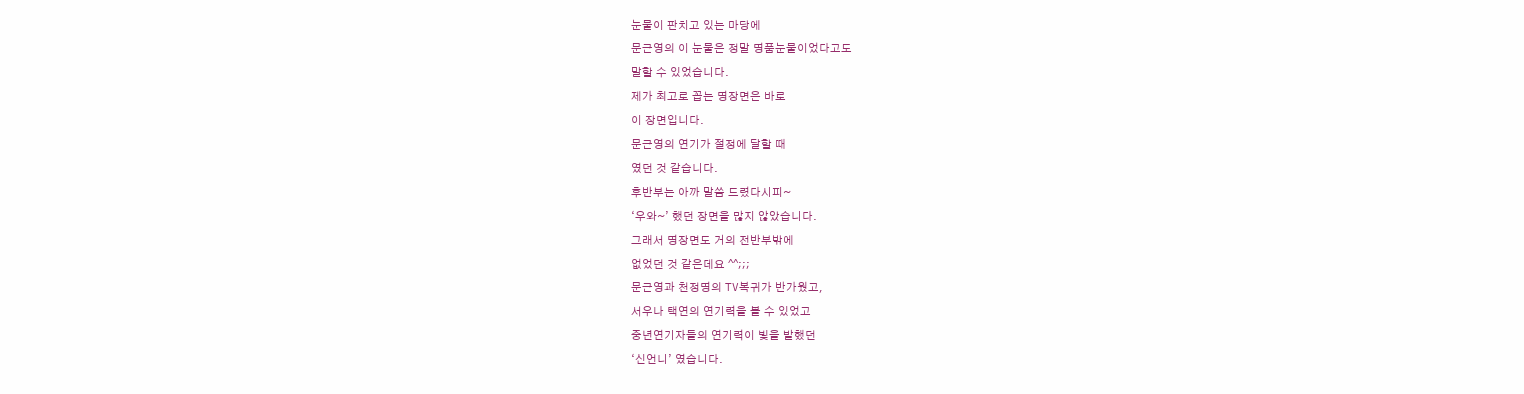눈물이 판치고 있는 마당에
문근영의 이 눈물은 정말 명품눈물이었다고도
말할 수 있었습니다.
제가 최고로 꼽는 명장면은 바로
이 장면입니다.
문근영의 연기가 절정에 달할 때
였던 것 같습니다.
후반부는 아까 말씀 드렸다시피~
‘우와~’ 했던 장면을 많지 않았습니다.
그래서 명장면도 거의 전반부밖에
없었던 것 같은데요 ^^;;;
문근영과 천정명의 TV복귀가 반가웠고,
서우나 택연의 연기력을 볼 수 있었고
중년연기자들의 연기력이 빛을 발했던
‘신언니’ 였습니다.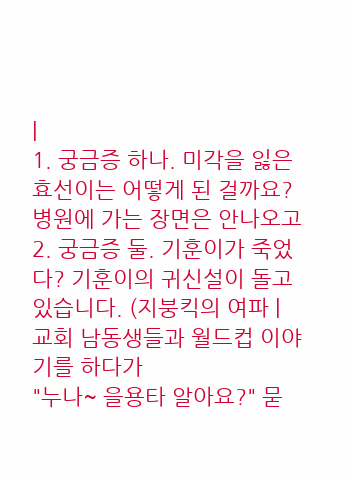|
1. 궁금증 하나. 미각을 잃은 효선이는 어떻게 된 걸까요? 병원에 가는 장면은 안나오고
2. 궁금증 둘. 기훈이가 죽었다? 기훈이의 귀신설이 돌고 있습니다. (지붕킥의 여파 |
교회 남동생들과 월드컵 이야기를 하다가
"누나~ 을용타 알아요?" 묻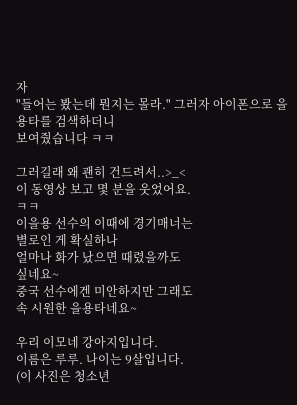자
"들어는 봤는데 뭔지는 몰라." 그러자 아이폰으로 을용타를 검색하더니
보여줬습니다 ㅋㅋ

그러길래 왜 괜히 건드려서..>_<
이 동영상 보고 몇 분을 웃었어요.
ㅋㅋ
이을용 선수의 이때에 경기매너는
별로인 게 확실하나
얼마나 화가 났으면 때렸을까도
싶네요~
중국 선수에겐 미안하지만 그래도
속 시원한 을용타네요~

우리 이모네 강아지입니다.
이름은 루루. 나이는 9살입니다.
(이 사진은 청소년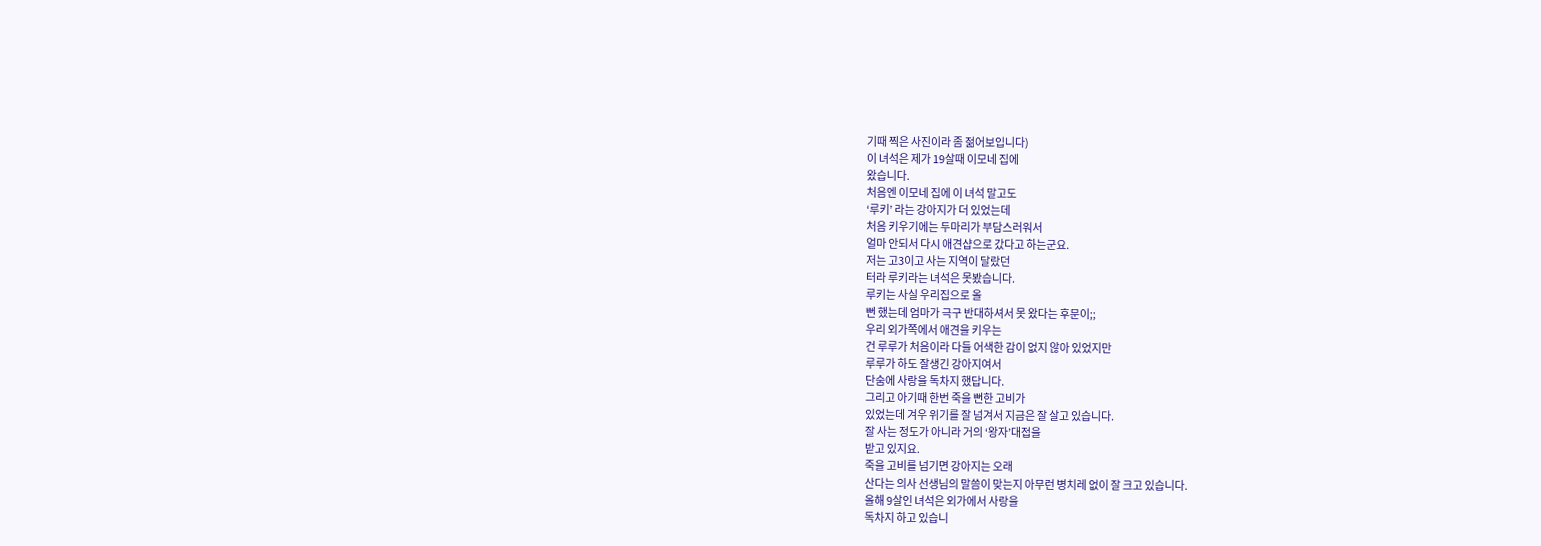기때 찍은 사진이라 좀 젊어보입니다)
이 녀석은 제가 19살때 이모네 집에
왔습니다.
처음엔 이모네 집에 이 녀석 말고도
‘루키’ 라는 강아지가 더 있었는데
처음 키우기에는 두마리가 부담스러워서
얼마 안되서 다시 애견샵으로 갔다고 하는군요.
저는 고3이고 사는 지역이 달랐던
터라 루키라는 녀석은 못봤습니다.
루키는 사실 우리집으로 올
뻔 했는데 엄마가 극구 반대하셔서 못 왔다는 후문이;;
우리 외가쪽에서 애견을 키우는
건 루루가 처음이라 다들 어색한 감이 없지 않아 있었지만
루루가 하도 잘생긴 강아지여서
단숨에 사랑을 독차지 했답니다.
그리고 아기때 한번 죽을 뻔한 고비가
있었는데 겨우 위기를 잘 넘겨서 지금은 잘 살고 있습니다.
잘 사는 정도가 아니라 거의 ‘왕자’대접을
받고 있지요.
죽을 고비를 넘기면 강아지는 오래
산다는 의사 선생님의 말씀이 맞는지 아무런 병치레 없이 잘 크고 있습니다.
올해 9살인 녀석은 외가에서 사랑을
독차지 하고 있습니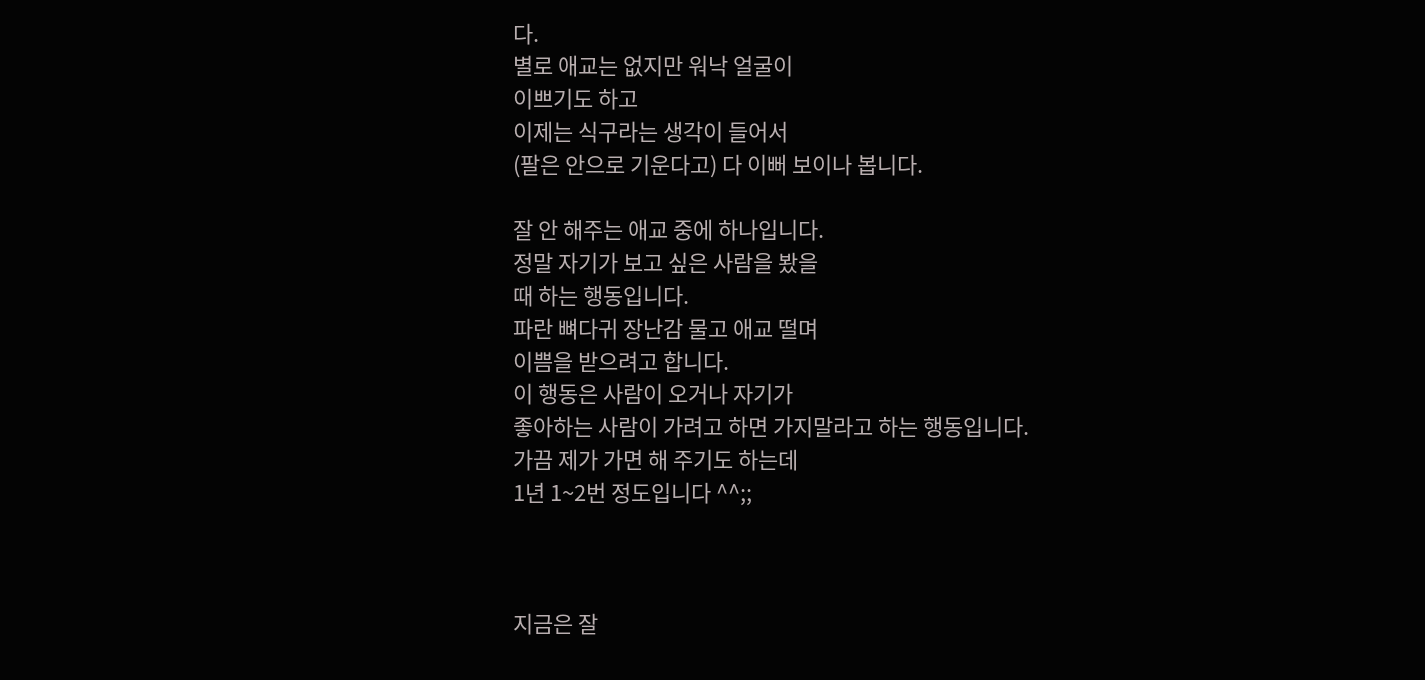다.
별로 애교는 없지만 워낙 얼굴이
이쁘기도 하고
이제는 식구라는 생각이 들어서
(팔은 안으로 기운다고) 다 이뻐 보이나 봅니다.

잘 안 해주는 애교 중에 하나입니다.
정말 자기가 보고 싶은 사람을 봤을
때 하는 행동입니다.
파란 뼈다귀 장난감 물고 애교 떨며
이쁨을 받으려고 합니다.
이 행동은 사람이 오거나 자기가
좋아하는 사람이 가려고 하면 가지말라고 하는 행동입니다.
가끔 제가 가면 해 주기도 하는데
1년 1~2번 정도입니다 ^^;;



지금은 잘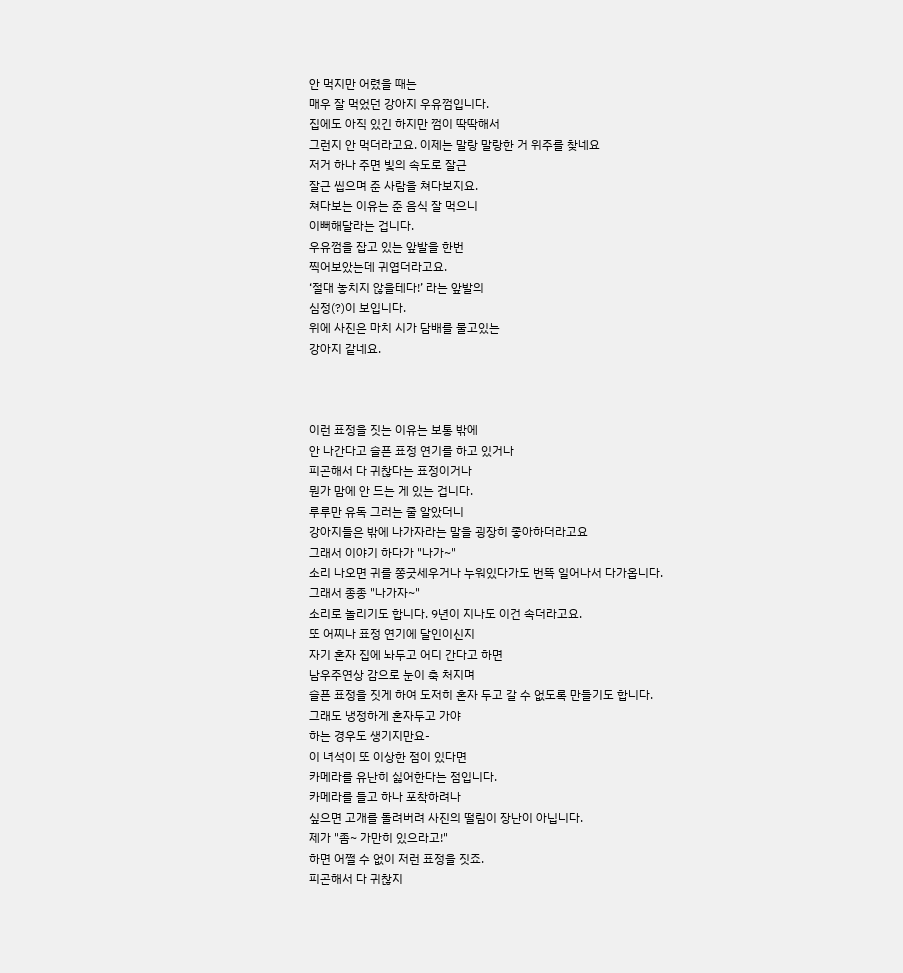안 먹지만 어렸을 때는
매우 잘 먹었던 강아지 우유껌입니다.
집에도 아직 있긴 하지만 껌이 딱딱해서
그런지 안 먹더라고요. 이제는 말랑 말랑한 거 위주를 찾네요
저거 하나 주면 빛의 속도로 잘근
잘근 씹으며 준 사람을 쳐다보지요.
쳐다보는 이유는 준 음식 잘 먹으니
이뻐해달라는 겁니다.
우유껌을 잡고 있는 앞발을 한번
찍어보았는데 귀엽더라고요.
‘절대 놓치지 않을테다!’ 라는 앞발의
심정(?)이 보입니다.
위에 사진은 마치 시가 담배를 물고있는
강아지 같네요.



이런 표정을 짓는 이유는 보통 밖에
안 나간다고 슬픈 표정 연기를 하고 있거나
피곤해서 다 귀찮다는 표정이거나
뭔가 맘에 안 드는 게 있는 겁니다.
루루만 유독 그러는 줄 알았더니
강아지들은 밖에 나가자라는 말을 굉장히 좋아하더라고요
그래서 이야기 하다가 "나가~"
소리 나오면 귀를 쫑긋세우거나 누워있다가도 번뜩 일어나서 다가옵니다.
그래서 종종 "나가자~"
소리로 놀리기도 합니다. 9년이 지나도 이건 속더라고요.
또 어찌나 표정 연기에 달인이신지
자기 혼자 집에 놔두고 어디 간다고 하면
남우주연상 감으로 눈이 축 처지며
슬픈 표정을 짓게 하여 도저히 혼자 두고 갈 수 없도록 만들기도 합니다.
그래도 냉정하게 혼자두고 가야
하는 경우도 생기지만요-
이 녀석이 또 이상한 점이 있다면
카메라를 유난히 싫어한다는 점입니다.
카메라를 들고 하나 포착하려나
싶으면 고개를 돌려버려 사진의 떨림이 장난이 아닙니다.
제가 "좀~ 가만히 있으라고!"
하면 어쩔 수 없이 저런 표정을 짓죠.
피곤해서 다 귀찮지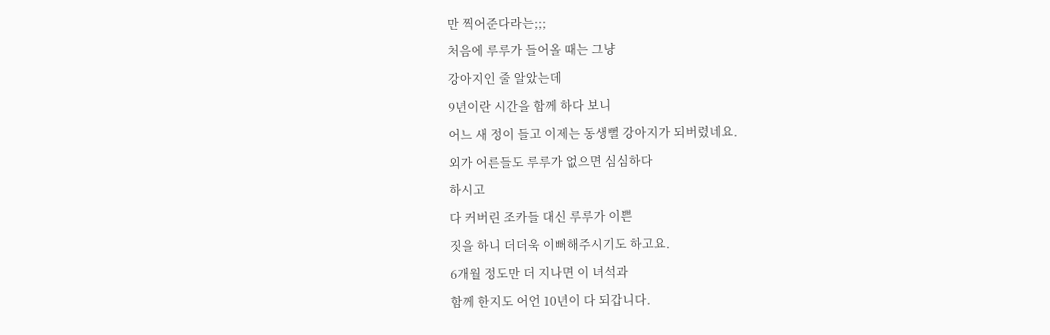만 찍어준다라는;;;
처음에 루루가 들어올 때는 그냥
강아지인 줄 알았는데
9년이란 시간을 함께 하다 보니
어느 새 정이 들고 이제는 동생뻘 강아지가 되버렸네요.
외가 어른들도 루루가 없으면 심심하다
하시고
다 커버린 조카들 대신 루루가 이쁜
짓을 하니 더더욱 이뻐해주시기도 하고요.
6개월 정도만 더 지나면 이 녀석과
함께 한지도 어언 10년이 다 되갑니다.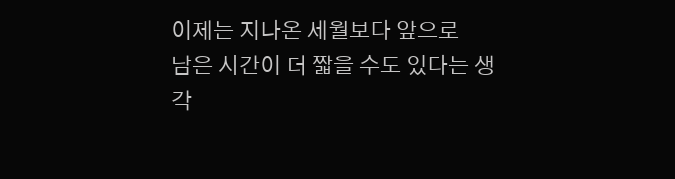이제는 지나온 세월보다 앞으로
남은 시간이 더 짧을 수도 있다는 생각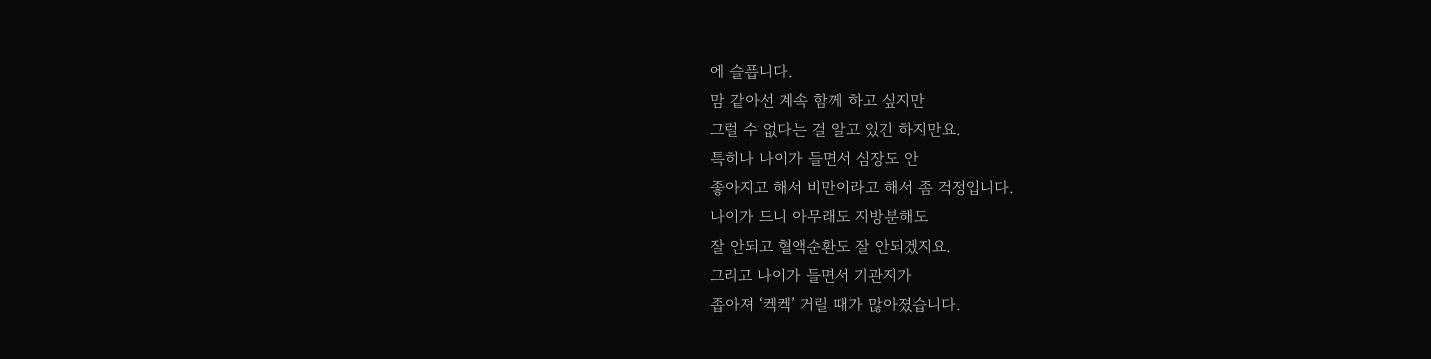에 슬픕니다.
맘 같아선 계속 함께 하고 싶지만
그럴 수 없다는 걸 알고 있긴 하지만요.
특히나 나이가 들면서 심장도 안
좋아지고 해서 비만이라고 해서 좀 걱정입니다.
나이가 드니 아무래도 지방분해도
잘 안되고 혈액순환도 잘 안되겠지요.
그리고 나이가 들면서 기관지가
좁아져 ‘켁켁’ 거릴 때가 많아졌습니다.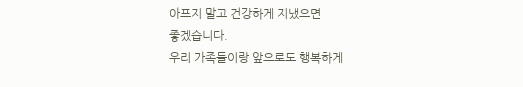아프지 말고 건강하게 지냈으면
좋겠습니다.
우리 가족들이랑 앞으로도 행복하게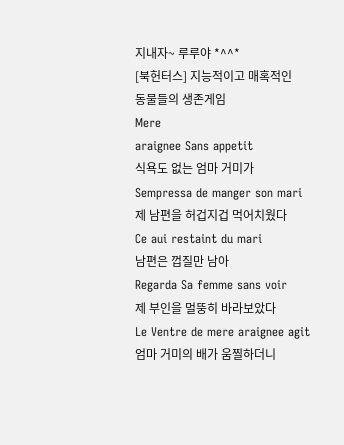지내자~ 루루야 *^^*
[북헌터스] 지능적이고 매혹적인
동물들의 생존게임
Mere
araignee Sans appetit
식욕도 없는 엄마 거미가
Sempressa de manger son mari
제 남편을 허겁지겁 먹어치웠다
Ce aui restaint du mari
남편은 껍질만 남아
Regarda Sa femme sans voir
제 부인을 멀뚱히 바라보았다
Le Ventre de mere araignee agit
엄마 거미의 배가 움찔하더니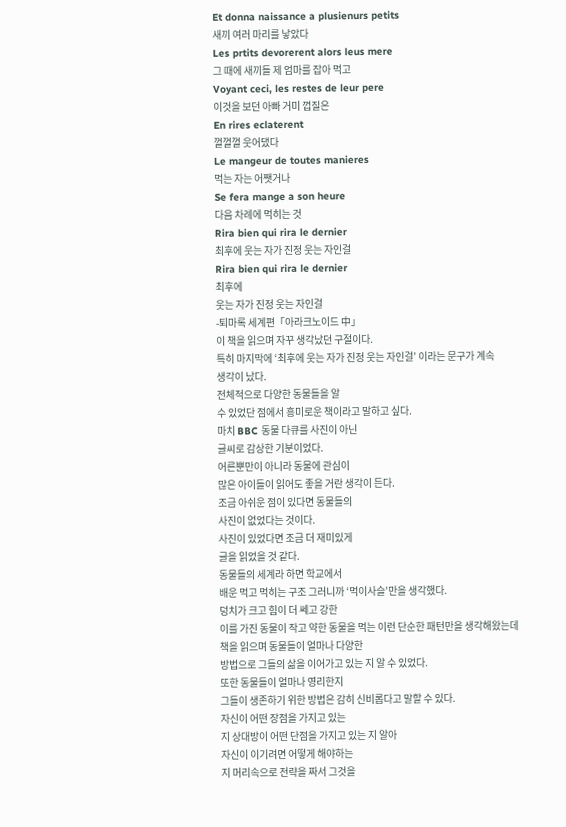Et donna naissance a plusienurs petits
새끼 여러 마리를 낳았다
Les prtits devorerent alors leus mere
그 때에 새끼들 제 엄마를 잡아 먹고
Voyant ceci, les restes de leur pere
이것을 보던 아빠 거미 껍질은
En rires eclaterent
껄껄껄 웃어댔다
Le mangeur de toutes manieres
먹는 자는 어쨋거나
Se fera mange a son heure
다음 차례에 먹히는 것
Rira bien qui rira le dernier
최후에 웃는 자가 진정 웃는 자인걸
Rira bien qui rira le dernier
최후에
웃는 자가 진정 웃는 자인걸
-퇴마록 세계편「아라크노이드 中」
이 책을 읽으며 자꾸 생각났던 구절이다.
특히 마지막에 ‘최후에 웃는 자가 진정 웃는 자인걸’ 이라는 문구가 계속
생각이 났다.
전체적으로 다양한 동물들을 알
수 있었단 점에서 흥미로운 책이라고 말하고 싶다.
마치 BBC 동물 다큐를 사진이 아닌
글씨로 감상한 기분이었다.
어른뿐만이 아니라 동물에 관심이
많은 아이들이 읽어도 좋을 거란 생각이 든다.
조금 아쉬운 점이 있다면 동물들의
사진이 없었다는 것이다.
사진이 있었다면 조금 더 재미있게
글을 읽었을 것 같다.
동물들의 세계라 하면 학교에서
배운 먹고 먹히는 구조 그러니까 ‘먹이사슬’만을 생각했다.
덩치가 크고 힘이 더 쎄고 강한
이를 가진 동물이 작고 약한 동물을 먹는 이런 단순한 패턴만을 생각해왔는데
책을 읽으며 동물들이 얼마나 다양한
방법으로 그들의 삶을 이어가고 있는 지 알 수 있었다.
또한 동물들이 얼마나 영리한지
그들이 생존하기 위한 방법은 감히 신비롭다고 말할 수 있다.
자신이 어떤 장점을 가지고 있는
지 상대방이 어떤 단점을 가지고 있는 지 알아
자신이 이기려면 어떻게 해야하는
지 머리속으로 전략을 짜서 그것을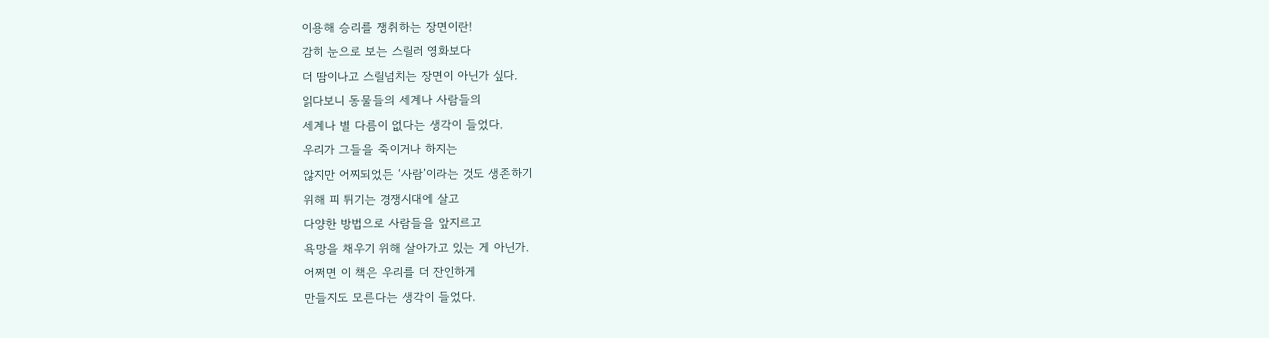이용해 승리를 쟁취하는 장면이란!
감히 눈으로 보는 스릴러 영화보다
더 땀이나고 스릴넘치는 장면이 아닌가 싶다.
읽다보니 동물들의 세계나 사람들의
세계나 별 다름이 없다는 생각이 들었다.
우리가 그들을 죽이거나 하지는
않지만 어찌되었든 ‘사람’이라는 것도 생존하기
위해 피 튀기는 경쟁시대에 살고
다양한 방법으로 사람들을 앞지르고
욕망을 채우기 위해 살아가고 있는 게 아닌가.
어쩌면 이 책은 우리를 더 잔인하게
만들지도 모른다는 생각이 들었다.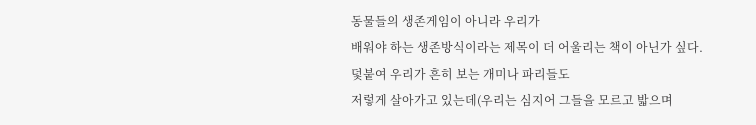동물들의 생존게임이 아니라 우리가
배워야 하는 생존방식이라는 제목이 더 어울리는 책이 아닌가 싶다.
덫붙여 우리가 흔히 보는 개미나 파리들도
저렇게 살아가고 있는데(우리는 심지어 그들을 모르고 밟으며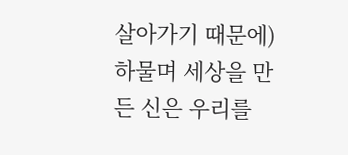살아가기 때문에) 하물며 세상을 만든 신은 우리를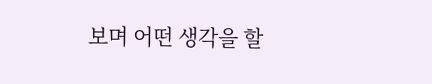보며 어떤 생각을 할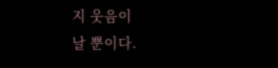지 웃음이
날 뿐이다.